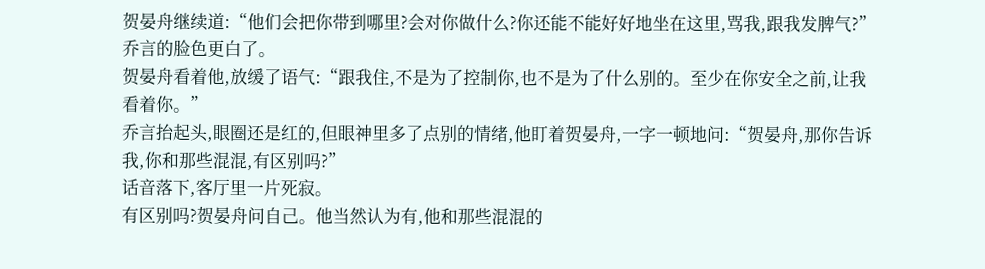贺晏舟继续道:“他们会把你带到哪里?会对你做什么?你还能不能好好地坐在这里,骂我,跟我发脾气?”
乔言的脸色更白了。
贺晏舟看着他,放缓了语气:“跟我住,不是为了控制你,也不是为了什么别的。至少在你安全之前,让我看着你。”
乔言抬起头,眼圈还是红的,但眼神里多了点别的情绪,他盯着贺晏舟,一字一顿地问:“贺晏舟,那你告诉我,你和那些混混,有区别吗?”
话音落下,客厅里一片死寂。
有区别吗?贺晏舟问自己。他当然认为有,他和那些混混的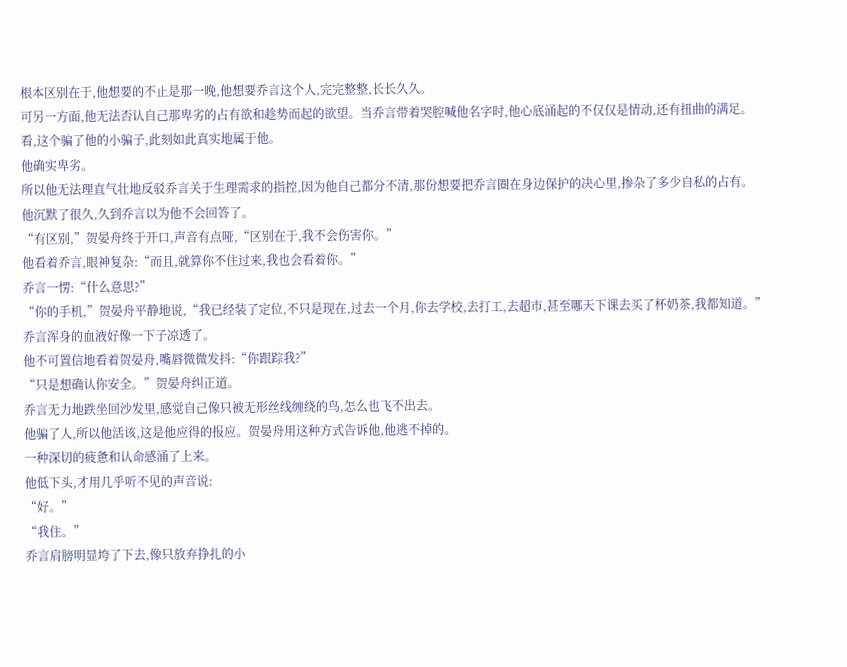根本区别在于,他想要的不止是那一晚,他想要乔言这个人,完完整整,长长久久。
可另一方面,他无法否认自己那卑劣的占有欲和趁势而起的欲望。当乔言带着哭腔喊他名字时,他心底涌起的不仅仅是情动,还有扭曲的满足。
看,这个骗了他的小骗子,此刻如此真实地属于他。
他确实卑劣。
所以他无法理直气壮地反驳乔言关于生理需求的指控,因为他自己都分不清,那份想要把乔言圈在身边保护的决心里,掺杂了多少自私的占有。
他沉默了很久,久到乔言以为他不会回答了。
“有区别,”贺晏舟终于开口,声音有点哑,“区别在于,我不会伤害你。”
他看着乔言,眼神复杂:“而且,就算你不住过来,我也会看着你。”
乔言一愣:“什么意思?”
“你的手机,”贺晏舟平静地说,“我已经装了定位,不只是现在,过去一个月,你去学校,去打工,去超市,甚至哪天下课去买了杯奶茶,我都知道。”
乔言浑身的血液好像一下子凉透了。
他不可置信地看着贺晏舟,嘴唇微微发抖:“你跟踪我?”
“只是想确认你安全。”贺晏舟纠正道。
乔言无力地跌坐回沙发里,感觉自己像只被无形丝线缠绕的鸟,怎么也飞不出去。
他骗了人,所以他活该,这是他应得的报应。贺晏舟用这种方式告诉他,他逃不掉的。
一种深切的疲惫和认命感涌了上来。
他低下头,才用几乎听不见的声音说:
“好。”
“我住。”
乔言肩膀明显垮了下去,像只放弃挣扎的小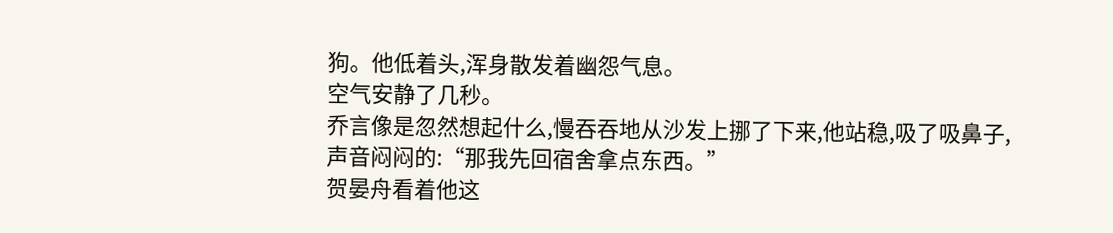狗。他低着头,浑身散发着幽怨气息。
空气安静了几秒。
乔言像是忽然想起什么,慢吞吞地从沙发上挪了下来,他站稳,吸了吸鼻子,声音闷闷的:“那我先回宿舍拿点东西。”
贺晏舟看着他这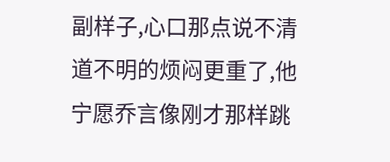副样子,心口那点说不清道不明的烦闷更重了,他宁愿乔言像刚才那样跳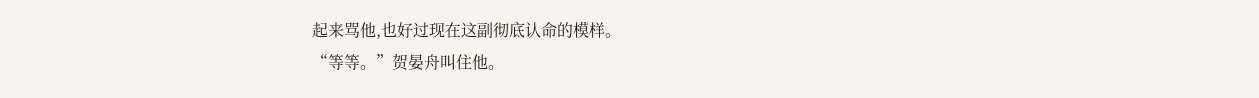起来骂他,也好过现在这副彻底认命的模样。
“等等。”贺晏舟叫住他。